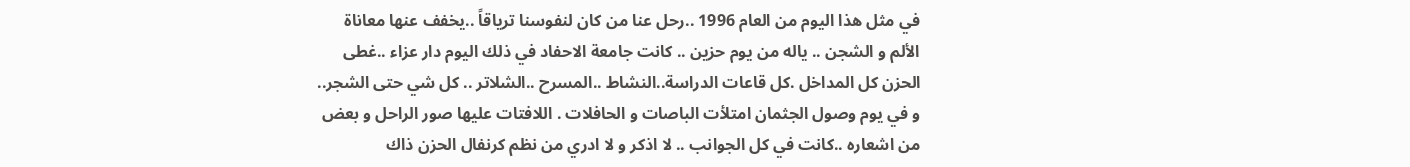في مثل هذا اليوم من العام 1996 ..رحل عنا من كان لنفوسنا ترياقاً ..يخفف عنها معاناة الألم و الشجن .. ياله من يوم حزين .. كانت جامعة الاحفاد في ذلك اليوم دار عزاء ..غطى الحزن كل المداخل .كل قاعات الدراسة..النشاط ..المسرح ..الشلاتر .. كل شي حتى الشجر.. و في يوم وصول الجثمان امتلأت الباصات و الحافلات . اللافتات عليها صور الراحل و بعض من اشعاره ..كانت في كل الجوانب .. لا اذكر و لا ادري من نظم كرنفال الحزن ذاك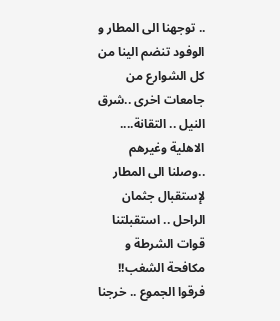.. توجهنا الى المطار و الوفود تنضم الينا من كل الشوارع من جامعات اخرى ..شرق النيل .. التقانة.... الاهلية وغيرهم ..وصلنا الى المطار لإستقبال جثمان الراحل .. استقبلتنا قوات الشرطة و مكافحة الشغب!! فرقوا الجموع .. خرجنا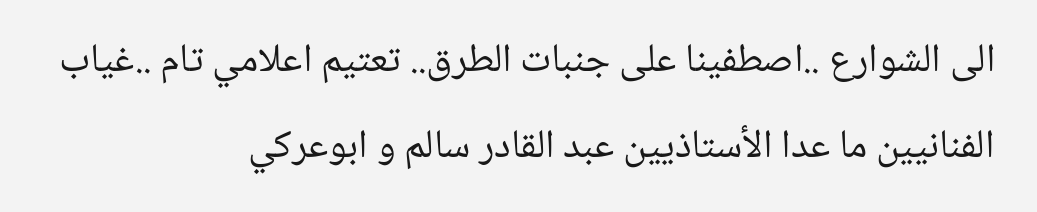الى الشوارع ..اصطفينا على جنبات الطرق.. تعتيم اعلامي تام ..غياب الفنانيين ما عدا الأستاذيين عبد القادر سالم و ابوعركي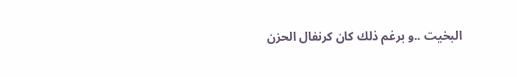البخيت ..و برغم ذلك كان كرنفال الحزن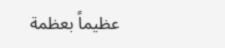عظيماً بعظمة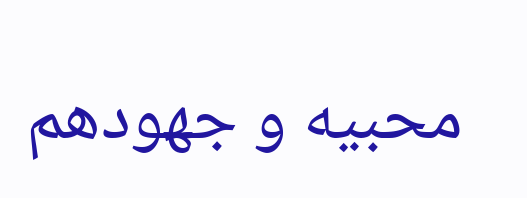محبيه و جهودهم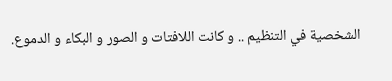الشخصية في التنظيم .. و كانت اللافتات و الصور و البكاء و الدموع.